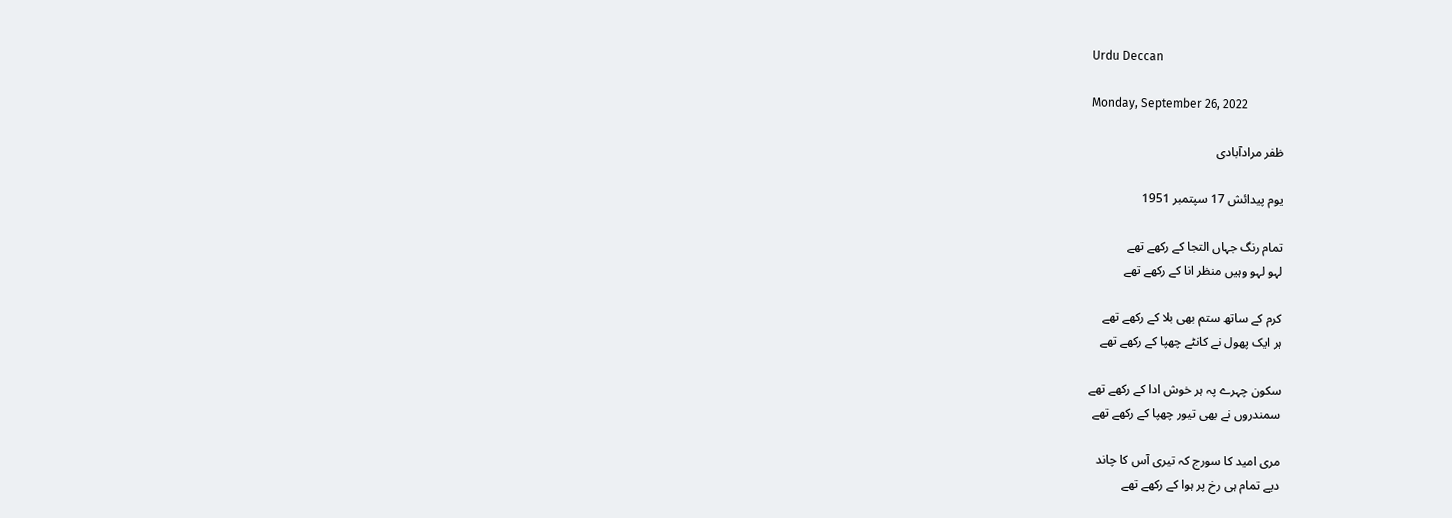Urdu Deccan

Monday, September 26, 2022

ظفر مرادآبادی

یوم پیدائش 17 سپتمبر 1951

تمام رنگ جہاں التجا کے رکھے تھے
لہو لہو وہیں منظر انا کے رکھے تھے

کرم کے ساتھ ستم بھی بلا کے رکھے تھے
ہر ایک پھول نے کانٹے چھپا کے رکھے تھے

سکون چہرے پہ ہر خوش ادا کے رکھے تھے
سمندروں نے بھی تیور چھپا کے رکھے تھے

مری امید کا سورج کہ تیری آس کا چاند
دیے تمام ہی رخ پر ہوا کے رکھے تھے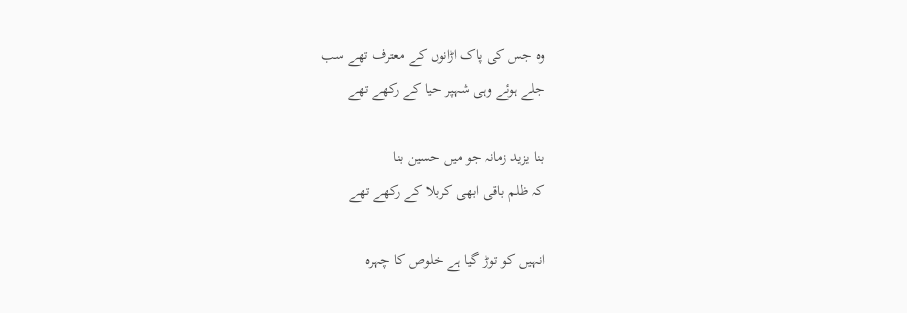وہ جس کی پاک اڑانوں کے معترف تھے سب
جلے ہوئے وہی شہپر حیا کے رکھے تھے

بنا یزید زمانہ جو میں حسین بنا
کہ ظلم باقی ابھی کربلا کے رکھے تھے

انہیں کو توڑ گیا ہے خلوص کا چہرہ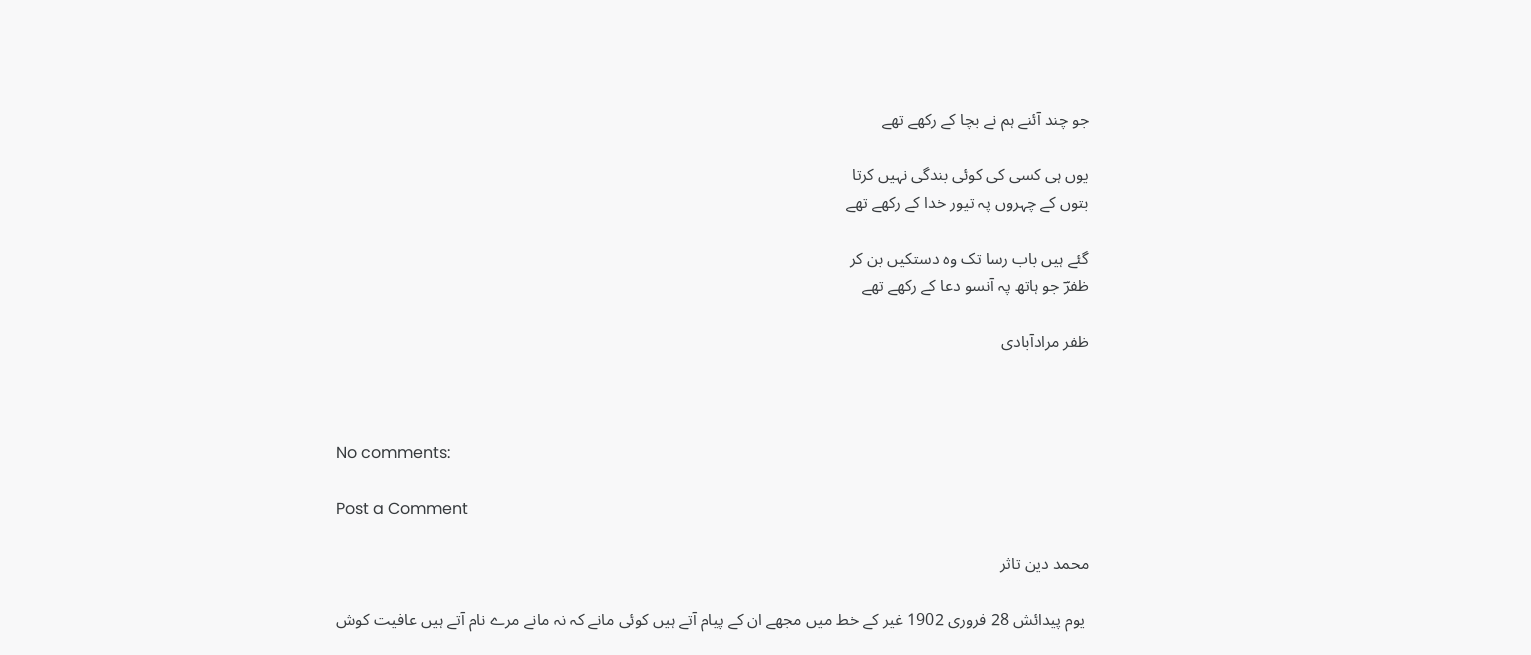جو چند آئنے ہم نے بچا کے رکھے تھے

یوں ہی کسی کی کوئی بندگی نہیں کرتا
بتوں کے چہروں پہ تیور خدا کے رکھے تھے

گئے ہیں باب رسا تک وہ دستکیں بن کر
ظفرؔ جو ہاتھ پہ آنسو دعا کے رکھے تھے

ظفر مرادآبادی



No comments:

Post a Comment

محمد دین تاثر

 یوم پیدائش 28 فروری 1902 غیر کے خط میں مجھے ان کے پیام آتے ہیں کوئی مانے کہ نہ مانے مرے نام آتے ہیں عافیت کوش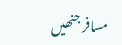مسافر جنھیں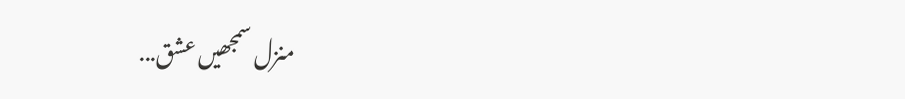منزل سمجھیں عشق...